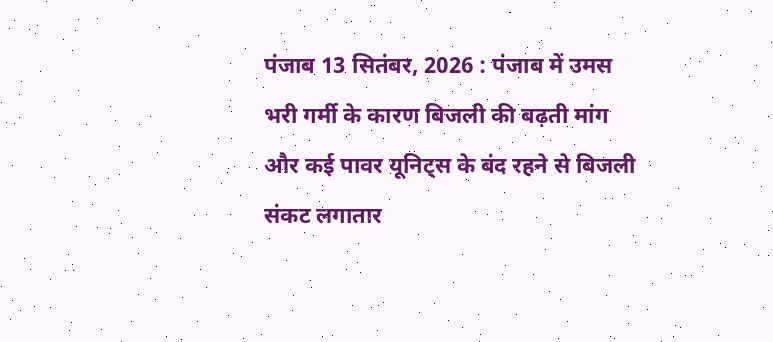पंजाब 13 सितंबर, 2026 : पंजाब में उमस भरी गर्मी के कारण बिजली की बढ़ती मांग और कई पावर यूनिट्स के बंद रहने से बिजली संकट लगातार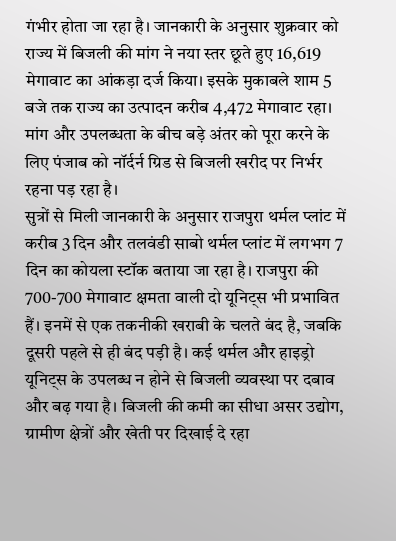गंभीर होता जा रहा है। जानकारी के अनुसार शुक्रवार को राज्य में बिजली की मांग ने नया स्तर छूते हुए 16,619 मेगावाट का आंकड़ा दर्ज किया। इसके मुकाबले शाम 5 बजे तक राज्य का उत्पादन करीब 4,472 मेगावाट रहा। मांग और उपलब्धता के बीच बड़े अंतर को पूरा करने के लिए पंजाब को नॉर्दर्न ग्रिड से बिजली खरीद पर निर्भर रहना पड़ रहा है।
सुत्रों से मिली जानकारी के अनुसार राजपुरा थर्मल प्लांट में करीब 3 दिन और तलवंडी साबो थर्मल प्लांट में लगभग 7 दिन का कोयला स्टॉक बताया जा रहा है। राजपुरा की 700-700 मेगावाट क्षमता वाली दो यूनिट्स भी प्रभावित हैं। इनमें से एक तकनीकी खराबी के चलते बंद है, जबकि दूसरी पहले से ही बंद पड़ी है। कई थर्मल और हाइड्रो यूनिट्स के उपलब्ध न होने से बिजली व्यवस्था पर दबाव और बढ़ गया है। बिजली की कमी का सीधा असर उद्योग, ग्रामीण क्षेत्रों और खेती पर दिखाई दे रहा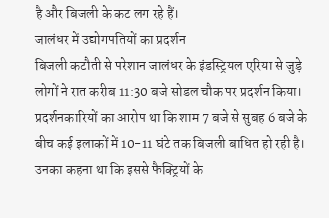है और बिजली के कट लग रहे हैं।
जालंधर में उद्योगपतियों का प्रदर्शन
बिजली कटौती से परेशान जालंधर के इंडस्ट्रियल एरिया से जुड़े लोगों ने रात करीब 11:30 बजे सोडल चौक पर प्रदर्शन किया। प्रदर्शनकारियों का आरोप था कि शाम 7 बजे से सुबह 6 बजे के बीच कई इलाकों में 10-11 घंटे तक बिजली बाधित हो रही है। उनका कहना था कि इससे फैक्ट्रियों के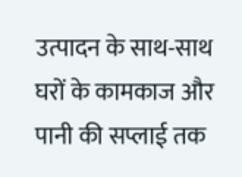उत्पादन के साथ-साथ घरों के कामकाज और पानी की सप्लाई तक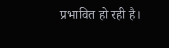प्रभावित हो रही है।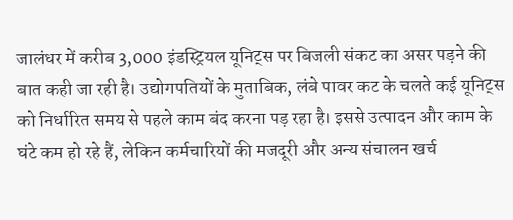जालंधर में करीब 3,000 इंडस्ट्रियल यूनिट्स पर बिजली संकट का असर पड़ने की बात कही जा रही है। उद्योगपतियों के मुताबिक, लंबे पावर कट के चलते कई यूनिट्स को निर्धारित समय से पहले काम बंद करना पड़ रहा है। इससे उत्पादन और काम के घंटे कम हो रहे हैं, लेकिन कर्मचारियों की मजदूरी और अन्य संचालन खर्च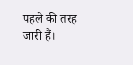पहले की तरह जारी हैं।